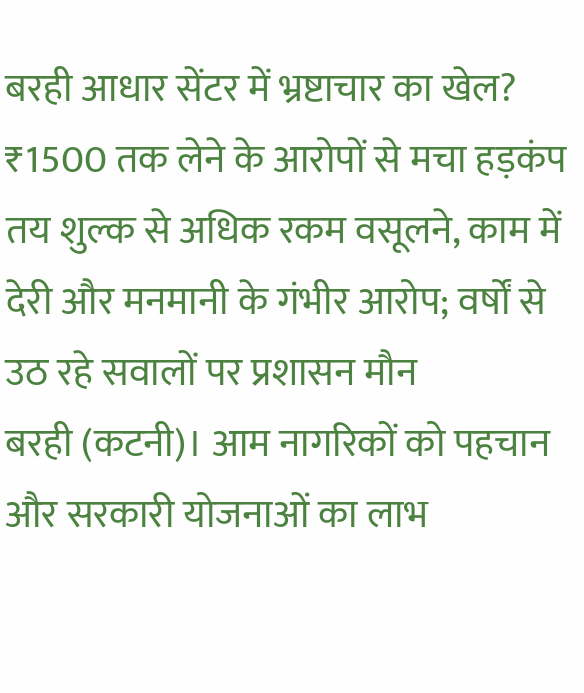बरही आधार सेंटर में भ्रष्टाचार का खेल? ₹1500 तक लेने के आरोपों से मचा हड़कंप
तय शुल्क से अधिक रकम वसूलने, काम में देरी और मनमानी के गंभीर आरोप; वर्षों से उठ रहे सवालों पर प्रशासन मौन
बरही (कटनी)। आम नागरिकों को पहचान और सरकारी योजनाओं का लाभ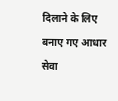दिलाने के लिए बनाए गए आधार सेवा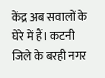केंद्र अब सवालों के घेरे में हैं। कटनी जिले के बरही नगर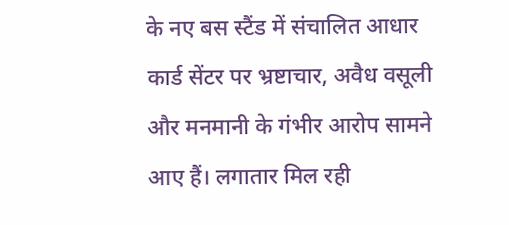के नए बस स्टैंड में संचालित आधार कार्ड सेंटर पर भ्रष्टाचार, अवैध वसूली और मनमानी के गंभीर आरोप सामने आए हैं। लगातार मिल रही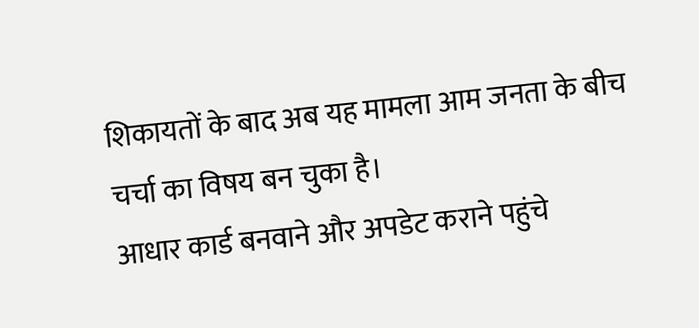शिकायतों के बाद अब यह मामला आम जनता के बीच चर्चा का विषय बन चुका है।
आधार कार्ड बनवाने और अपडेट कराने पहुंचे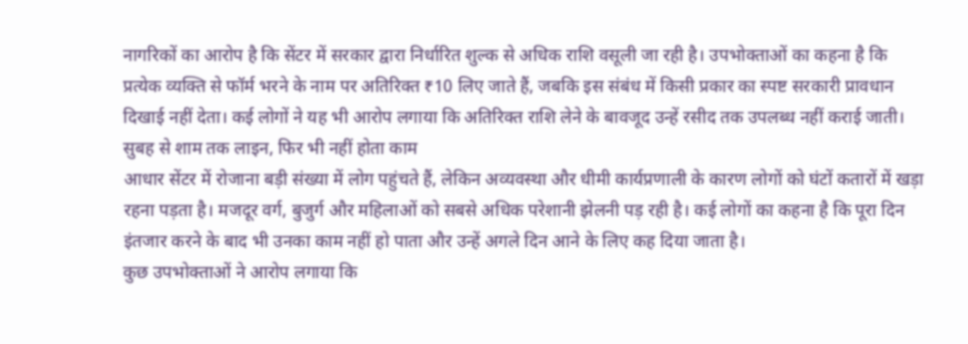नागरिकों का आरोप है कि सेंटर में सरकार द्वारा निर्धारित शुल्क से अधिक राशि वसूली जा रही है। उपभोक्ताओं का कहना है कि प्रत्येक व्यक्ति से फॉर्म भरने के नाम पर अतिरिक्त ₹10 लिए जाते हैं, जबकि इस संबंध में किसी प्रकार का स्पष्ट सरकारी प्रावधान दिखाई नहीं देता। कई लोगों ने यह भी आरोप लगाया कि अतिरिक्त राशि लेने के बावजूद उन्हें रसीद तक उपलब्ध नहीं कराई जाती।
सुबह से शाम तक लाइन, फिर भी नहीं होता काम
आधार सेंटर में रोजाना बड़ी संख्या में लोग पहुंचते हैं, लेकिन अव्यवस्था और धीमी कार्यप्रणाली के कारण लोगों को घंटों कतारों में खड़ा रहना पड़ता है। मजदूर वर्ग, बुजुर्ग और महिलाओं को सबसे अधिक परेशानी झेलनी पड़ रही है। कई लोगों का कहना है कि पूरा दिन इंतजार करने के बाद भी उनका काम नहीं हो पाता और उन्हें अगले दिन आने के लिए कह दिया जाता है।
कुछ उपभोक्ताओं ने आरोप लगाया कि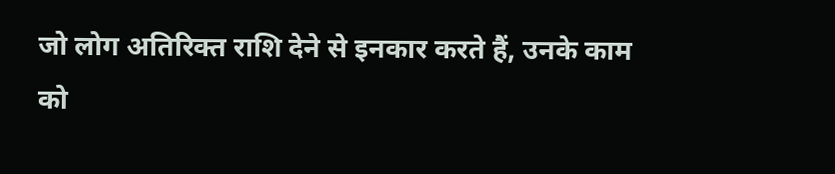जो लोग अतिरिक्त राशि देने से इनकार करते हैं, उनके काम को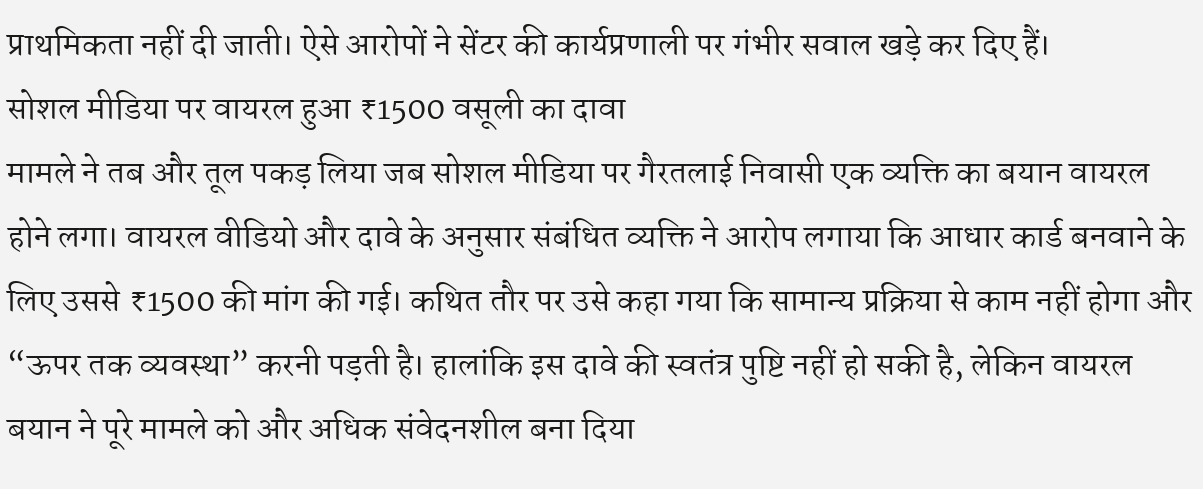प्राथमिकता नहीं दी जाती। ऐसे आरोपों ने सेंटर की कार्यप्रणाली पर गंभीर सवाल खड़े कर दिए हैं।
सोशल मीडिया पर वायरल हुआ ₹1500 वसूली का दावा
मामले ने तब और तूल पकड़ लिया जब सोशल मीडिया पर गैरतलाई निवासी एक व्यक्ति का बयान वायरल होने लगा। वायरल वीडियो और दावे के अनुसार संबंधित व्यक्ति ने आरोप लगाया कि आधार कार्ड बनवाने के लिए उससे ₹1500 की मांग की गई। कथित तौर पर उसे कहा गया कि सामान्य प्रक्रिया से काम नहीं होगा और “ऊपर तक व्यवस्था” करनी पड़ती है। हालांकि इस दावे की स्वतंत्र पुष्टि नहीं हो सकी है, लेकिन वायरल बयान ने पूरे मामले को और अधिक संवेदनशील बना दिया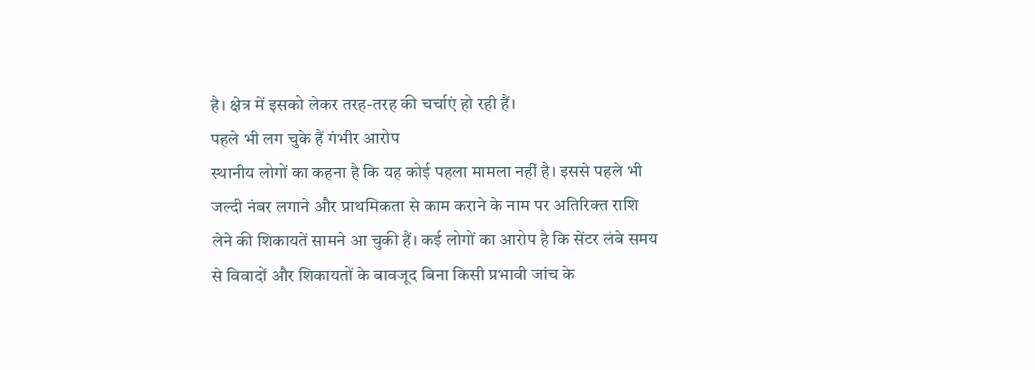है। क्षेत्र में इसको लेकर तरह-तरह की चर्चाएं हो रही हैं।
पहले भी लग चुके हैं गंभीर आरोप
स्थानीय लोगों का कहना है कि यह कोई पहला मामला नहीं है। इससे पहले भी जल्दी नंबर लगाने और प्राथमिकता से काम कराने के नाम पर अतिरिक्त राशि लेने की शिकायतें सामने आ चुकी हैं। कई लोगों का आरोप है कि सेंटर लंबे समय से विवादों और शिकायतों के बावजूद बिना किसी प्रभावी जांच के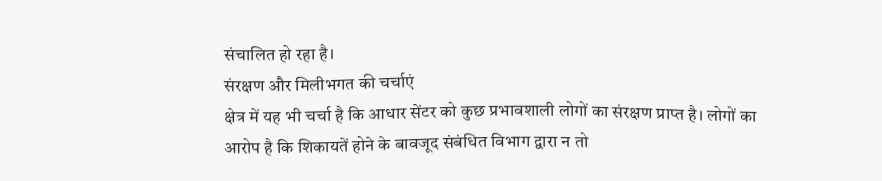संचालित हो रहा है।
संरक्षण और मिलीभगत की चर्चाएं
क्षेत्र में यह भी चर्चा है कि आधार सेंटर को कुछ प्रभावशाली लोगों का संरक्षण प्राप्त है। लोगों का आरोप है कि शिकायतें होने के बावजूद संबंधित विभाग द्वारा न तो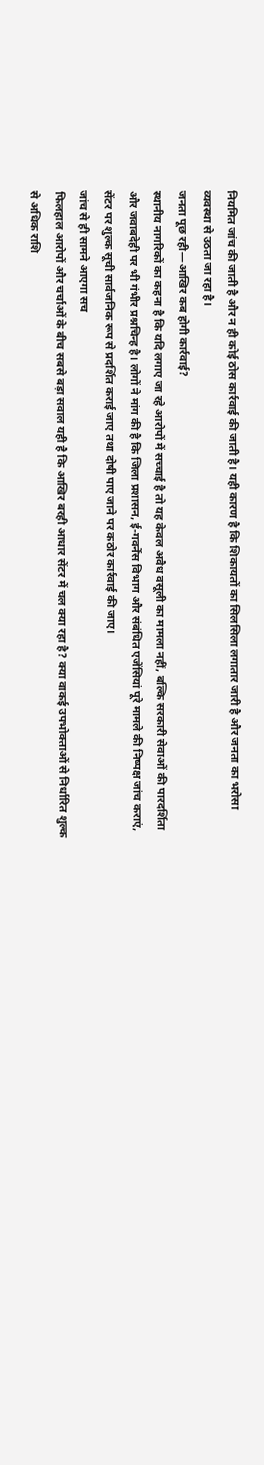नियमित जांच की जाती है और न ही कोई ठोस कार्रवाई की जाती है। यही कारण है कि शिकायतों का सिलसिला लगातार जारी है और जनता का भरोसा व्यवस्था से उठता जा रहा है।
जनता पूछ रही—आखिर कब होगी कार्रवाई?
स्थानीय नागरिकों का कहना है कि यदि लगाए जा रहे आरोपों में सच्चाई है तो यह केवल अवैध वसूली का मामला नहीं, बल्कि सरकारी सेवाओं की पारदर्शिता और जवाबदेही पर भी गंभीर प्रश्नचिन्ह है। लोगों ने मांग की है कि जिला प्रशासन, ई-गवर्नेंस विभाग और संबंधित एजेंसियां पूरे मामले की निष्पक्ष जांच कराएं, सेंटर पर शुल्क सूची सार्वजनिक रूप से प्रदर्शित कराई जाए तथा दोषी पाए जाने पर कठोर कार्रवाई की जाए।
जांच से ही सामने आएगा सच
फिलहाल आरोपों और चर्चाओं के बीच सबसे बड़ा सवाल यही है कि आखिर बरही आधार सेंटर में चल क्या रहा है? क्या वाकई उपभोक्ताओं से निर्धारित शुल्क से अधिक राशि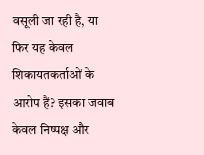वसूली जा रही है, या फिर यह केवल शिकायतकर्ताओं के आरोप हैं? इसका जवाब केवल निष्पक्ष और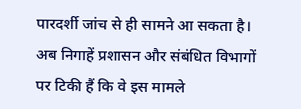पारदर्शी जांच से ही सामने आ सकता है।
अब निगाहें प्रशासन और संबंधित विभागों पर टिकी हैं कि वे इस मामले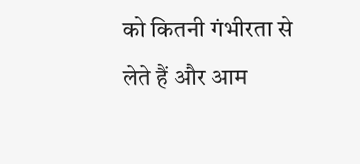को कितनी गंभीरता से लेते हैं और आम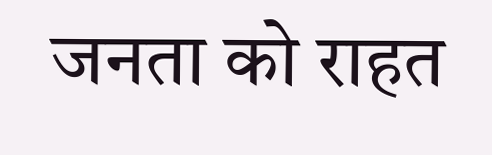जनता को राहत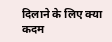दिलाने के लिए क्या कदम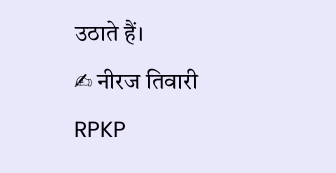उठाते हैं।
✍ नीरज तिवारी
RPKP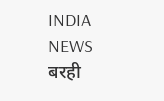INDIA NEWS
बरही